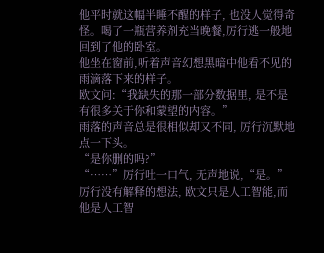他平时就这幅半睡不醒的样子, 也没人觉得奇怪。喝了一瓶营养剂充当晚餐,厉行逃一般地回到了他的卧室。
他坐在窗前,听着声音幻想黑暗中他看不见的雨滴落下来的样子。
欧文问:“我缺失的那一部分数据里, 是不是有很多关于你和蒙望的内容。”
雨落的声音总是很相似却又不同, 厉行沉默地点一下头。
“是你删的吗?”
“……”厉行吐一口气, 无声地说,“是。”
厉行没有解释的想法, 欧文只是人工智能,而他是人工智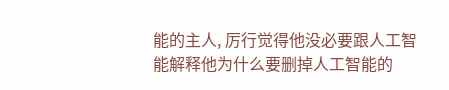能的主人, 厉行觉得他没必要跟人工智能解释他为什么要删掉人工智能的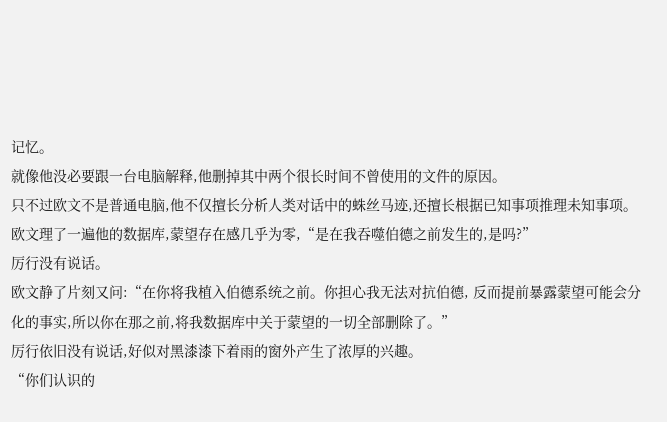记忆。
就像他没必要跟一台电脑解释,他删掉其中两个很长时间不曾使用的文件的原因。
只不过欧文不是普通电脑,他不仅擅长分析人类对话中的蛛丝马迹,还擅长根据已知事项推理未知事项。
欧文理了一遍他的数据库,蒙望存在感几乎为零,“是在我吞噬伯德之前发生的,是吗?”
厉行没有说话。
欧文静了片刻又问:“在你将我植入伯德系统之前。你担心我无法对抗伯德, 反而提前暴露蒙望可能会分化的事实,所以你在那之前,将我数据库中关于蒙望的一切全部删除了。”
厉行依旧没有说话,好似对黑漆漆下着雨的窗外产生了浓厚的兴趣。
“你们认识的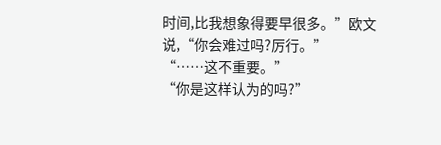时间,比我想象得要早很多。”欧文说,“你会难过吗?厉行。”
“……这不重要。”
“你是这样认为的吗?”